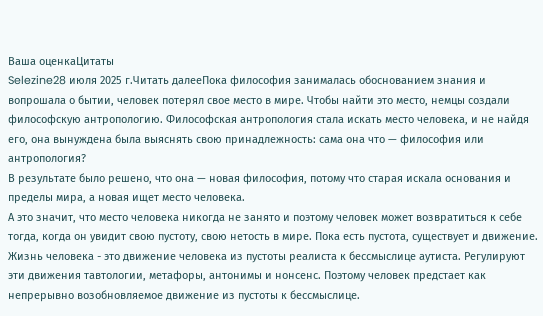Ваша оценкаЦитаты
Selezine28 июля 2025 г.Читать далееПока философия занималась обоснованием знания и вопрошала о бытии, человек потерял свое место в мире. Чтобы найти это место, немцы создали философскую антропологию. Философская антропология стала искать место человека, и не найдя его, она вынуждена была выяснять свою принадлежность: сама она что — философия или антропология?
В результате было решено, что она — новая философия, потому что старая искала основания и пределы мира, а новая ищет место человека.
А это значит, что место человека никогда не занято и поэтому человек может возвратиться к себе тогда, когда он увидит свою пустоту, свою нетость в мире. Пока есть пустота, существует и движение. Жизнь человека - это движение человека из пустоты реалиста к бессмыслице аутиста. Регулируют эти движения тавтологии, метафоры, антонимы и нонсенс. Поэтому человек предстает как непрерывно возобновляемое движение из пустоты к бессмыслице.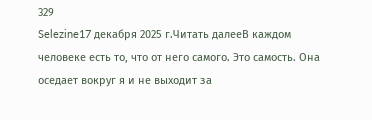329
Selezine17 декабря 2025 г.Читать далееВ каждом человеке есть то, что от него самого. Это самость. Она оседает вокруг я и не выходит за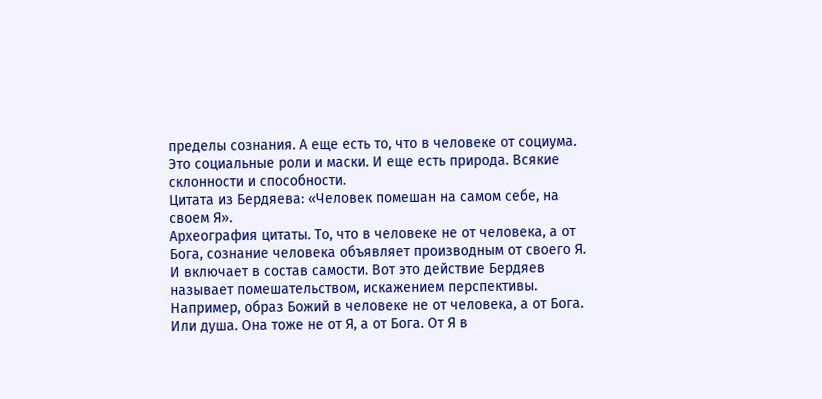пределы сознания. А еще есть то, что в человеке от социума. Это социальные роли и маски. И еще есть природа. Всякие склонности и способности.
Цитата из Бердяева: «Человек помешан на самом себе, на своем Я».
Археография цитаты. То, что в человеке не от человека, а от Бога, сознание человека объявляет производным от своего Я. И включает в состав самости. Вот это действие Бердяев называет помешательством, искажением перспективы. Например, образ Божий в человеке не от человека, а от Бога. Или душа. Она тоже не от Я, а от Бога. От Я в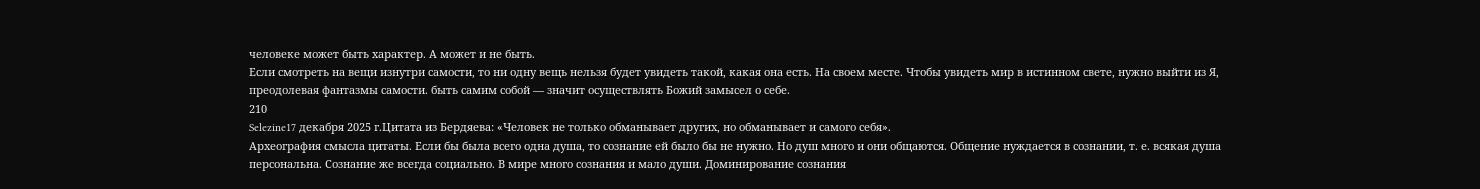человеке может быть характер. А может и не быть.
Если смотреть на вещи изнутри самости, то ни одну вещь нельзя будет увидеть такой, какая она есть. На своем месте. Чтобы увидеть мир в истинном свете, нужно выйти из Я, преодолевая фантазмы самости. быть самим собой — значит осуществлять Божий замысел о себе.
210
Selezine17 декабря 2025 г.Цитата из Бердяева: «Человек не только обманывает других, но обманывает и самого себя».
Археография смысла цитаты. Если бы была всего одна душа, то сознание ей было бы не нужно. Но душ много и они общаются. Общение нуждается в сознании, т. е. всякая душа персональна. Сознание же всегда социально. В мире много сознания и мало души. Доминирование сознания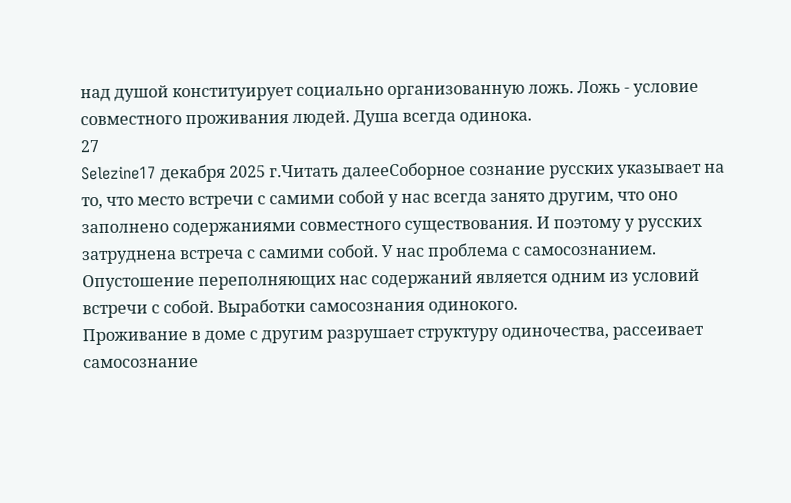над душой конституирует социально организованную ложь. Ложь - условие совместного проживания людей. Душа всегда одинока.
27
Selezine17 декабря 2025 г.Читать далееСоборное сознание русских указывает на то, что место встречи с самими собой у нас всегда занято другим, что оно заполнено содержаниями совместного существования. И поэтому у русских затруднена встреча с самими собой. У нас проблема с самосознанием. Опустошение переполняющих нас содержаний является одним из условий встречи с собой. Выработки самосознания одинокого.
Проживание в доме с другим разрушает структуру одиночества, рассеивает самосознание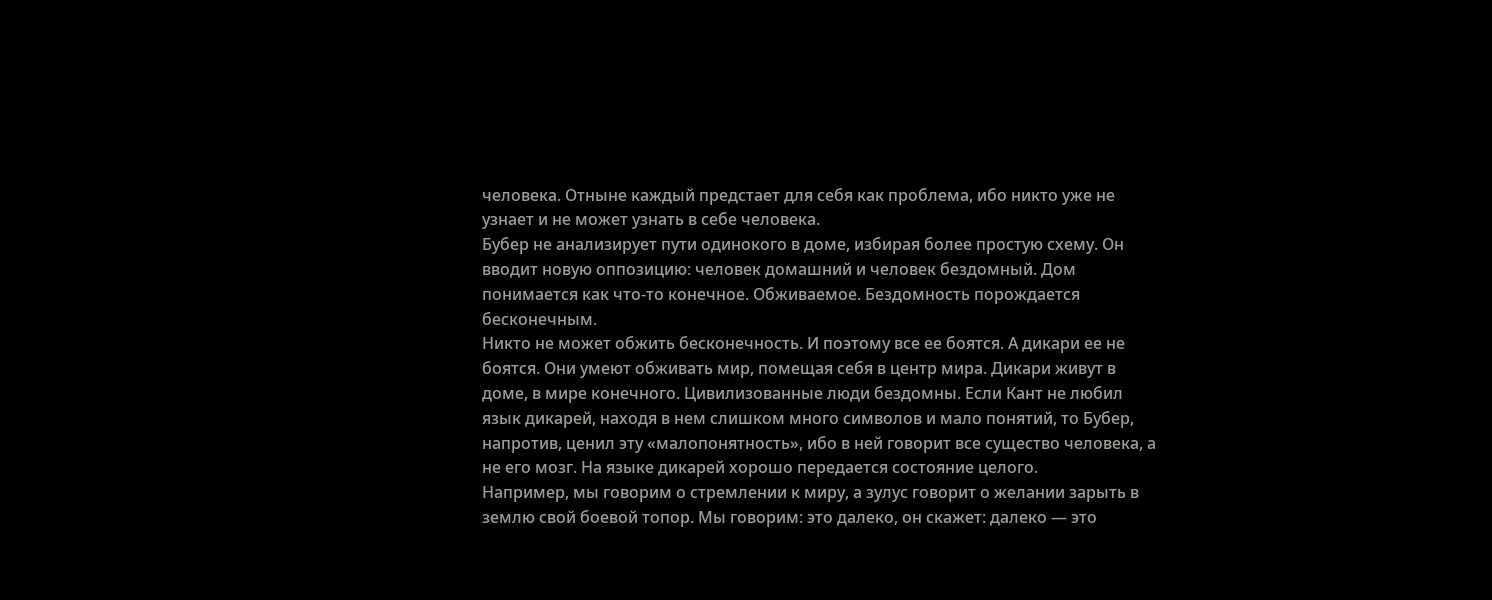человека. Отныне каждый предстает для себя как проблема, ибо никто уже не узнает и не может узнать в себе человека.
Бубер не анализирует пути одинокого в доме, избирая более простую схему. Он вводит новую оппозицию: человек домашний и человек бездомный. Дом понимается как что-то конечное. Обживаемое. Бездомность порождается бесконечным.
Никто не может обжить бесконечность. И поэтому все ее боятся. А дикари ее не боятся. Они умеют обживать мир, помещая себя в центр мира. Дикари живут в доме, в мире конечного. Цивилизованные люди бездомны. Если Кант не любил язык дикарей, находя в нем слишком много символов и мало понятий, то Бубер, напротив, ценил эту «малопонятность», ибо в ней говорит все существо человека, а не его мозг. На языке дикарей хорошо передается состояние целого.
Например, мы говорим о стремлении к миру, а зулус говорит о желании зарыть в землю свой боевой топор. Мы говорим: это далеко, он скажет: далеко — это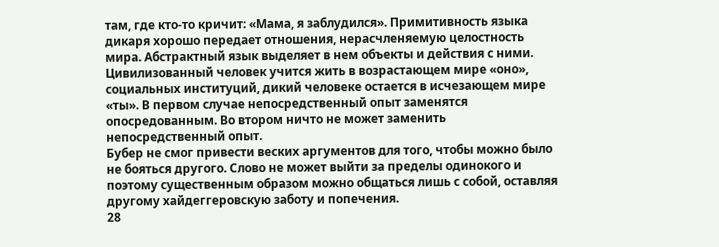там, где кто-то кричит: «Мама, я заблудился». Примитивность языка дикаря хорошо передает отношения, нерасчленяемую целостность мира. Абстрактный язык выделяет в нем объекты и действия с ними. Цивилизованный человек учится жить в возрастающем мире «оно», социальных институций, дикий человеке остается в исчезающем мире «ты». В первом случае непосредственный опыт заменятся опосредованным. Во втором ничто не может заменить непосредственный опыт.
Бубер не смог привести веских аргументов для того, чтобы можно было не бояться другого. Слово не может выйти за пределы одинокого и поэтому существенным образом можно общаться лишь с собой, оставляя другому хайдеггеровскую заботу и попечения.
28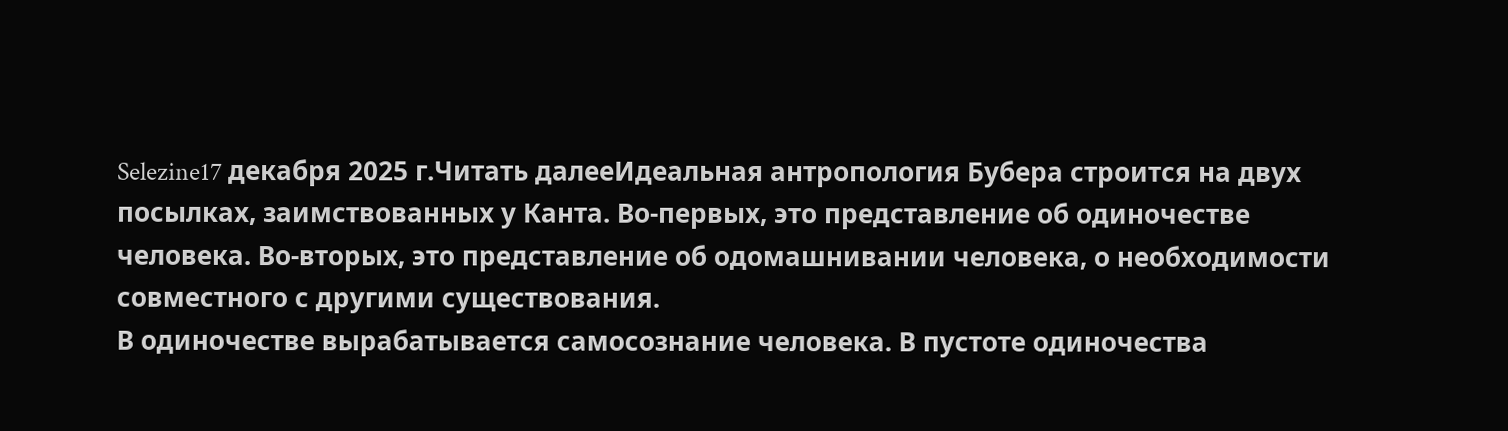Selezine17 декабря 2025 г.Читать далееИдеальная антропология Бубера строится на двух посылках, заимствованных у Канта. Во-первых, это представление об одиночестве человека. Во-вторых, это представление об одомашнивании человека, о необходимости совместного с другими существования.
В одиночестве вырабатывается самосознание человека. В пустоте одиночества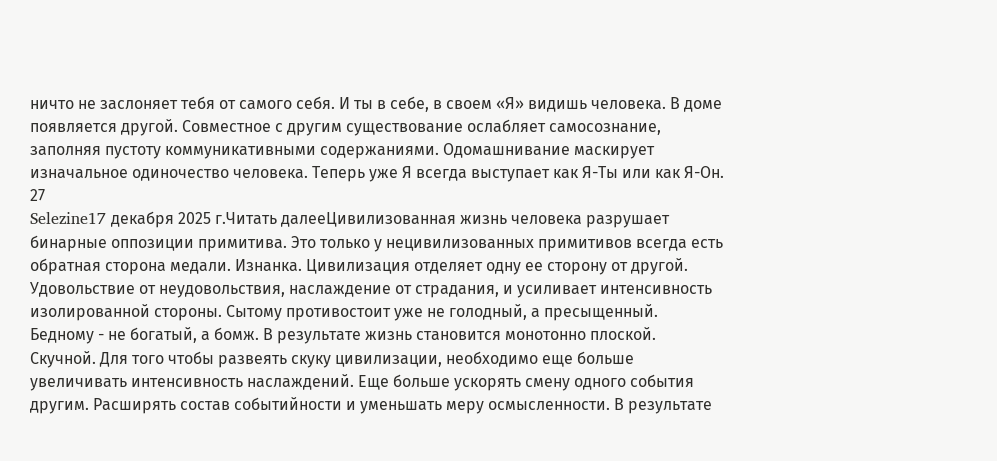ничто не заслоняет тебя от самого себя. И ты в себе, в своем «Я» видишь человека. В доме появляется другой. Совместное с другим существование ослабляет самосознание, заполняя пустоту коммуникативными содержаниями. Одомашнивание маскирует изначальное одиночество человека. Теперь уже Я всегда выступает как Я-Ты или как Я-Он.
27
Selezine17 декабря 2025 г.Читать далееЦивилизованная жизнь человека разрушает бинарные оппозиции примитива. Это только у нецивилизованных примитивов всегда есть обратная сторона медали. Изнанка. Цивилизация отделяет одну ее сторону от другой. Удовольствие от неудовольствия, наслаждение от страдания, и усиливает интенсивность изолированной стороны. Сытому противостоит уже не голодный, а пресыщенный. Бедному - не богатый, а бомж. В результате жизнь становится монотонно плоской. Скучной. Для того чтобы развеять скуку цивилизации, необходимо еще больше увеличивать интенсивность наслаждений. Еще больше ускорять смену одного события другим. Расширять состав событийности и уменьшать меру осмысленности. В результате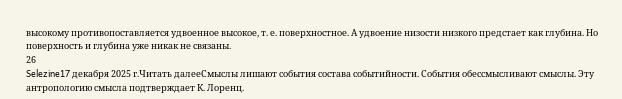высокому противопоставляется удвоенное высокое, т. е. поверхностное. А удвоение низости низкого предстает как глубина. Но поверхность и глубина уже никак не связаны.
26
Selezine17 декабря 2025 г.Читать далееСмыслы лишают события состава событийности. События обессмысливают смыслы. Эту антропологию смысла подтверждает К. Лоренц.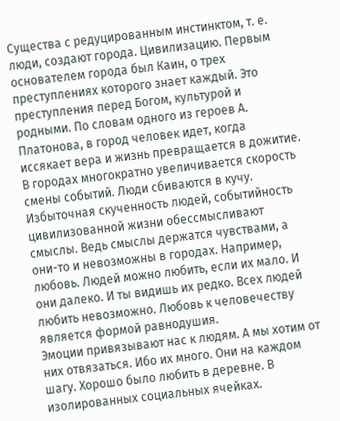Существа с редуцированным инстинктом, т. е. люди, создают города. Цивилизацию. Первым основателем города был Каин, о трех преступлениях которого знает каждый. Это преступления перед Богом, культурой и родными. По словам одного из героев А. Платонова, в город человек идет, когда иссякает вера и жизнь превращается в дожитие. В городах многократно увеличивается скорость смены событий. Люди сбиваются в кучу. Избыточная скученность людей, событийность цивилизованной жизни обессмысливают смыслы. Ведь смыслы держатся чувствами, а они-то и невозможны в городах. Например, любовь. Людей можно любить, если их мало. И они далеко. И ты видишь их редко. Всех людей любить невозможно. Любовь к человечеству является формой равнодушия.
Эмоции привязывают нас к людям. А мы хотим от них отвязаться. Ибо их много. Они на каждом шагу. Хорошо было любить в деревне. В изолированных социальных ячейках.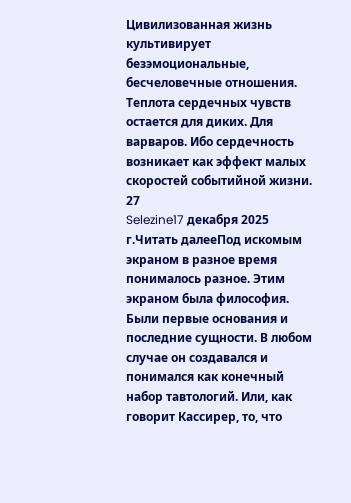Цивилизованная жизнь культивирует безэмоциональные, бесчеловечные отношения. Теплота сердечных чувств остается для диких. Для варваров. Ибо сердечность возникает как эффект малых скоростей событийной жизни.
27
Selezine17 декабря 2025 г.Читать далееПод искомым экраном в разное время понималось разное. Этим экраном была философия. Были первые основания и последние сущности. В любом случае он создавался и понимался как конечный набор тавтологий. Или, как говорит Кассирер, то, что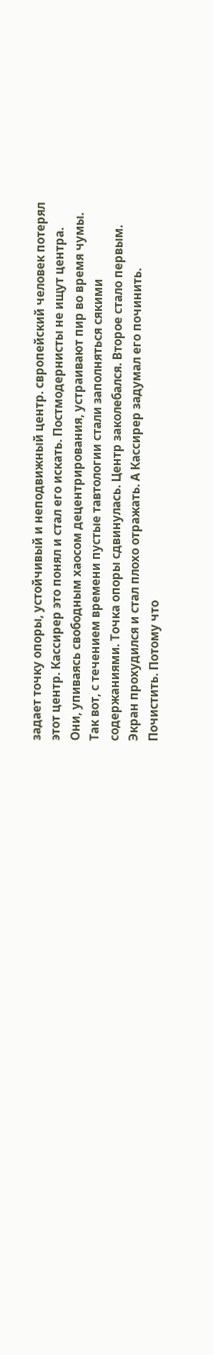задает точку опоры, устойчивый и неподвижный центр. свропейский человек потерял этот центр. Кассирер это понял и стал его искать. Постмодернисты не ищут центра. Они, упиваясь свободным хаосом децентрирования, устраивают пир во время чумы. Так вот, с течением времени пустые тавтологии стали заполняться сякими содержаниями. Точка опоры сдвинулась. Центр заколебался. Второе стало первым. Экран прохудился и стал плохо отражать. А Кассирер задумал его починить. Почистить. Потому что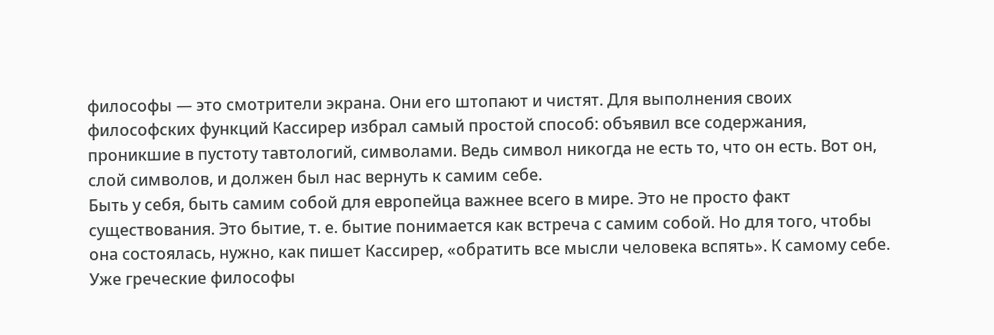философы — это смотрители экрана. Они его штопают и чистят. Для выполнения своих философских функций Кассирер избрал самый простой способ: объявил все содержания, проникшие в пустоту тавтологий, символами. Ведь символ никогда не есть то, что он есть. Вот он, слой символов, и должен был нас вернуть к самим себе.
Быть у себя, быть самим собой для европейца важнее всего в мире. Это не просто факт существования. Это бытие, т. е. бытие понимается как встреча с самим собой. Но для того, чтобы она состоялась, нужно, как пишет Кассирер, «обратить все мысли человека вспять». К самому себе.
Уже греческие философы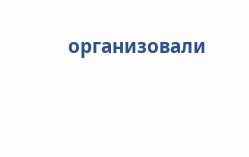организовали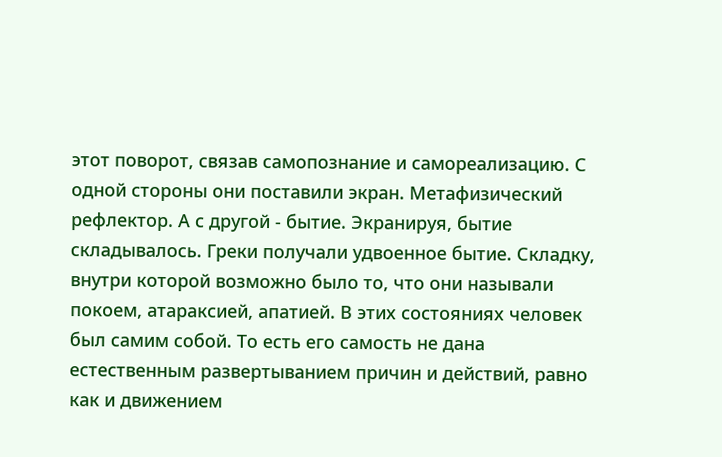этот поворот, связав самопознание и самореализацию. С одной стороны они поставили экран. Метафизический рефлектор. А с другой - бытие. Экранируя, бытие складывалось. Греки получали удвоенное бытие. Складку, внутри которой возможно было то, что они называли покоем, атараксией, апатией. В этих состояниях человек был самим собой. То есть его самость не дана естественным развертыванием причин и действий, равно как и движением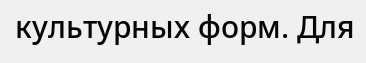культурных форм. Для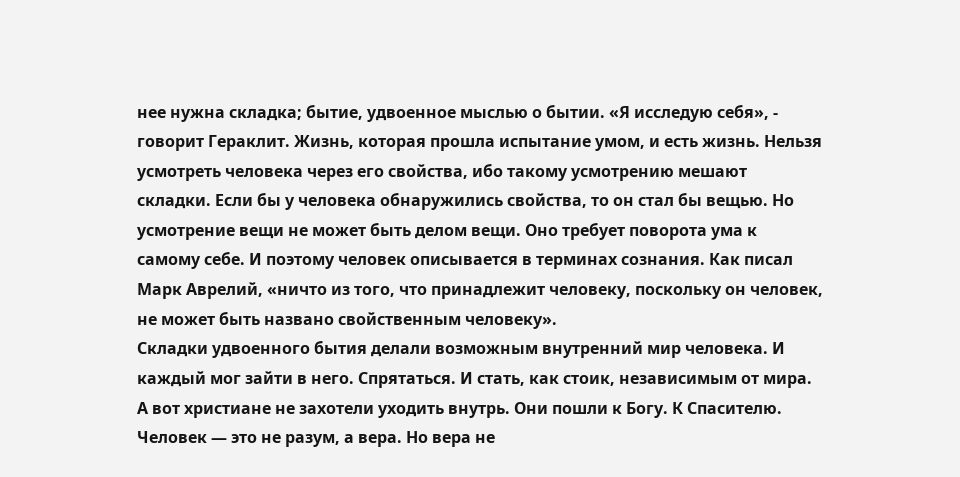нее нужна складка; бытие, удвоенное мыслью о бытии. «Я исследую себя», - говорит Гераклит. Жизнь, которая прошла испытание умом, и есть жизнь. Нельзя усмотреть человека через его свойства, ибо такому усмотрению мешают складки. Если бы у человека обнаружились свойства, то он стал бы вещью. Но усмотрение вещи не может быть делом вещи. Оно требует поворота ума к самому себе. И поэтому человек описывается в терминах сознания. Как писал Марк Аврелий, «ничто из того, что принадлежит человеку, поскольку он человек, не может быть названо свойственным человеку».
Складки удвоенного бытия делали возможным внутренний мир человека. И каждый мог зайти в него. Спрятаться. И стать, как стоик, независимым от мира. А вот христиане не захотели уходить внутрь. Они пошли к Богу. К Спасителю. Человек — это не разум, а вера. Но вера не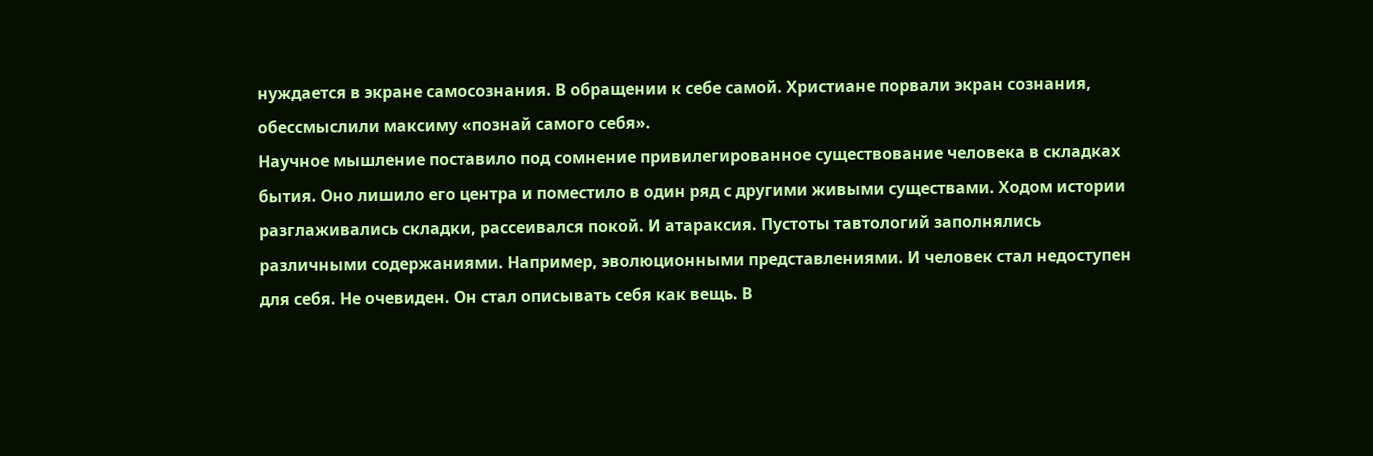нуждается в экране самосознания. В обращении к себе самой. Христиане порвали экран сознания, обессмыслили максиму «познай самого себя».
Научное мышление поставило под сомнение привилегированное существование человека в складках бытия. Оно лишило его центра и поместило в один ряд с другими живыми существами. Ходом истории разглаживались складки, рассеивался покой. И атараксия. Пустоты тавтологий заполнялись различными содержаниями. Например, эволюционными представлениями. И человек стал недоступен для себя. Не очевиден. Он стал описывать себя как вещь. В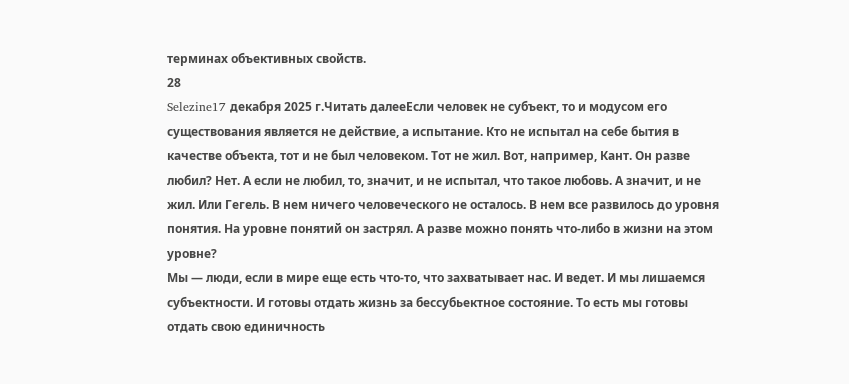терминах объективных свойств.
28
Selezine17 декабря 2025 г.Читать далееЕсли человек не субъект, то и модусом его существования является не действие, а испытание. Кто не испытал на себе бытия в качестве объекта, тот и не был человеком. Тот не жил. Вот, например, Кант. Он разве любил? Нет. А если не любил, то, значит, и не испытал, что такое любовь. А значит, и не жил. Или Гегель. В нем ничего человеческого не осталось. В нем все развилось до уровня понятия. На уровне понятий он застрял. А разве можно понять что-либо в жизни на этом уровне?
Мы — люди, если в мире еще есть что-то, что захватывает нас. И ведет. И мы лишаемся субъектности. И готовы отдать жизнь за бессубьектное состояние. То есть мы готовы отдать свою единичность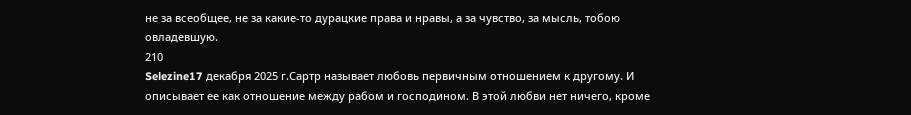не за всеобщее, не за какие-то дурацкие права и нравы, а за чувство, за мысль, тобою овладевшую.
210
Selezine17 декабря 2025 г.Сартр называет любовь первичным отношением к другому. И описывает ее как отношение между рабом и господином. В этой любви нет ничего, кроме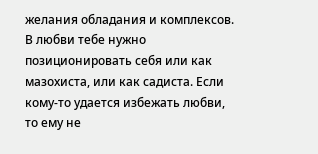желания обладания и комплексов. В любви тебе нужно позиционировать себя или как мазохиста, или как садиста. Если кому-то удается избежать любви, то ему не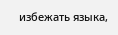избежать языка,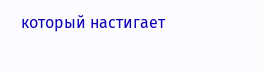который настигает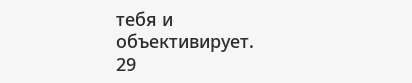тебя и объективирует.
29